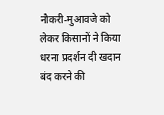नौकरी-मुआवजे को लेकर किसानों ने किया धरना प्रदर्शन दी खदान बंद करने की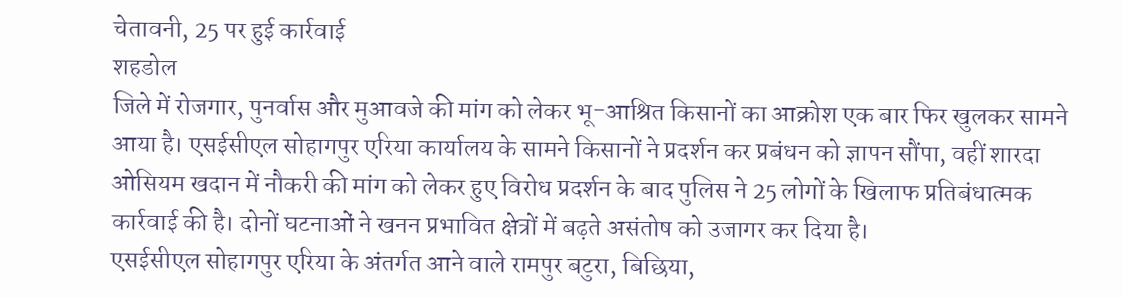चेतावनी, 25 पर हुई कार्रवाई
शहडोल
जिले में रोजगार, पुनर्वास और मुआवजे की मांग को लेकर भू-आश्रित किसानों का आक्रोश एक बार फिर खुलकर सामने आया है। एसईसीएल सोहागपुर एरिया कार्यालय के सामने किसानों ने प्रदर्शन कर प्रबंधन को ज्ञापन सौंपा, वहीं शारदा ओसियम खदान में नौकरी की मांग को लेकर हुए विरोध प्रदर्शन के बाद पुलिस ने 25 लोगों के खिलाफ प्रतिबंधात्मक कार्रवाई की है। दोनों घटनाओं ने खनन प्रभावित क्षेत्रों में बढ़ते असंतोष को उजागर कर दिया है।
एसईसीएल सोहागपुर एरिया के अंतर्गत आने वाले रामपुर बटुरा, बिछिया,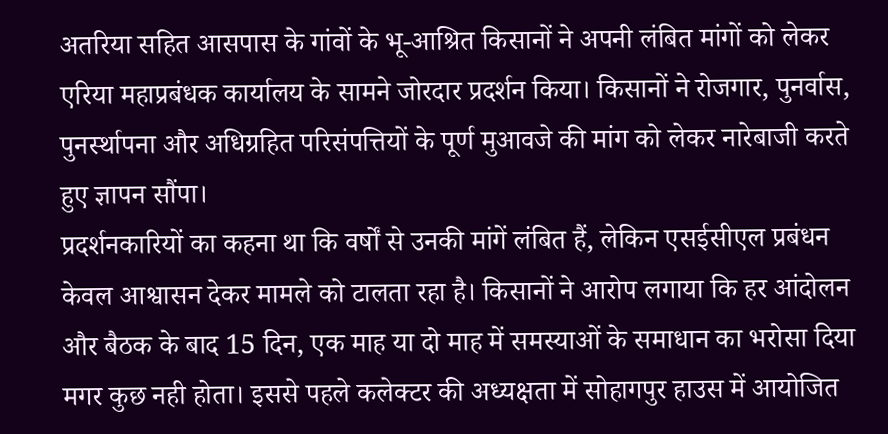अतरिया सहित आसपास के गांवों के भू-आश्रित किसानों ने अपनी लंबित मांगों को लेकर एरिया महाप्रबंधक कार्यालय के सामने जोरदार प्रदर्शन किया। किसानों ने रोजगार, पुनर्वास, पुनर्स्थापना और अधिग्रहित परिसंपत्तियों के पूर्ण मुआवजे की मांग को लेकर नारेबाजी करते हुए ज्ञापन सौंपा।
प्रदर्शनकारियों का कहना था कि वर्षों से उनकी मांगें लंबित हैं, लेकिन एसईसीएल प्रबंधन केवल आश्वासन देकर मामले को टालता रहा है। किसानों ने आरोप लगाया कि हर आंदोलन और बैठक के बाद 15 दिन, एक माह या दो माह में समस्याओं के समाधान का भरोसा दिया मगर कुछ नही होता। इससे पहले कलेक्टर की अध्यक्षता में सोहागपुर हाउस में आयोजित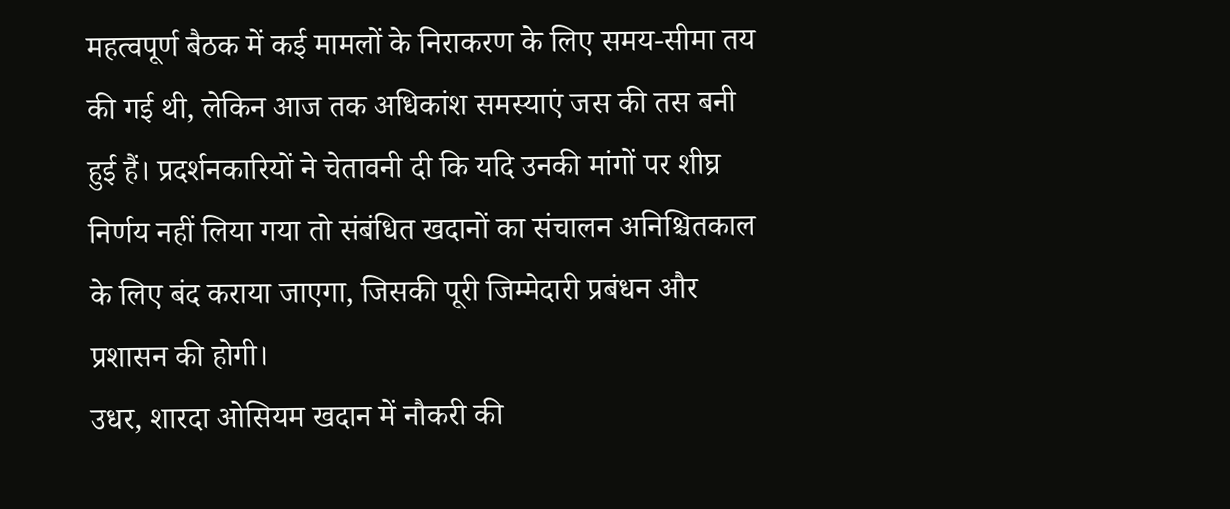महत्वपूर्ण बैठक में कई मामलों के निराकरण के लिए समय-सीमा तय की गई थी, लेकिन आज तक अधिकांश समस्याएं जस की तस बनी हुई हैं। प्रदर्शनकारियों ने चेतावनी दी कि यदि उनकी मांगों पर शीघ्र निर्णय नहीं लिया गया तो संबंधित खदानों का संचालन अनिश्चितकाल के लिए बंद कराया जाएगा, जिसकी पूरी जिम्मेदारी प्रबंधन और प्रशासन की होगी।
उधर, शारदा ओसियम खदान में नौकरी की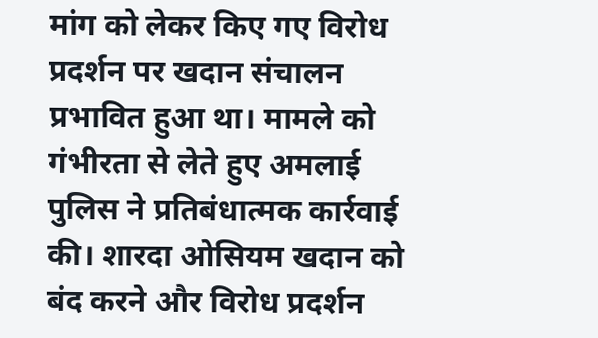मांग को लेकर किए गए विरोध प्रदर्शन पर खदान संचालन प्रभावित हुआ था। मामले को गंभीरता से लेते हुए अमलाई पुलिस ने प्रतिबंधात्मक कार्रवाई की। शारदा ओसियम खदान को बंद करने और विरोध प्रदर्शन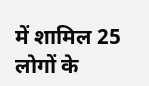में शामिल 25 लोगों के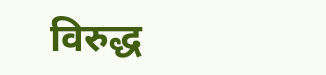विरुद्ध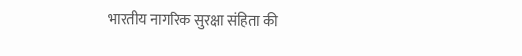भारतीय नागरिक सुरक्षा संहिता की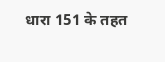धारा 151 के तहत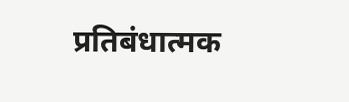प्रतिबंधात्मक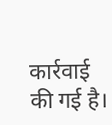कार्रवाई की गई है।